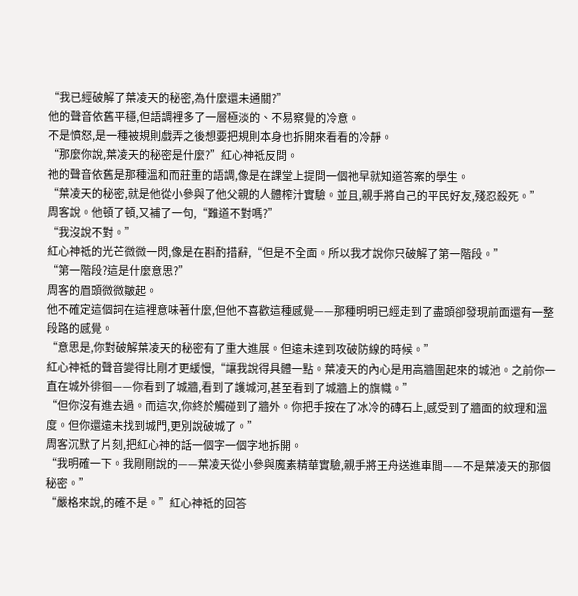“我已經破解了葉凌天的秘密,為什麼還未通關?”
他的聲音依舊平穩,但語調裡多了一層極淡的、不易察覺的冷意。
不是憤怒,是一種被規則戲弄之後想要把規則本身也拆開來看看的冷靜。
“那麼你說,葉凌天的秘密是什麼?”紅心神祗反問。
祂的聲音依舊是那種溫和而莊重的語調,像是在課堂上提問一個祂早就知道答案的學生。
“葉凌天的秘密,就是他從小參與了他父親的人體榨汁實驗。並且,親手將自己的平民好友,殘忍殺死。”
周客說。他頓了頓,又補了一句,“難道不對嗎?”
“我沒說不對。”
紅心神祗的光芒微微一閃,像是在斟酌措辭,“但是不全面。所以我才說你只破解了第一階段。”
“第一階段?這是什麼意思?”
周客的眉頭微微皺起。
他不確定這個詞在這裡意味著什麼,但他不喜歡這種感覺——那種明明已經走到了盡頭卻發現前面還有一整段路的感覺。
“意思是,你對破解葉凌天的秘密有了重大進展。但遠未達到攻破防線的時候。”
紅心神祗的聲音變得比剛才更緩慢,“讓我說得具體一點。葉凌天的內心是用高牆圍起來的城池。之前你一直在城外徘徊——你看到了城牆,看到了護城河,甚至看到了城牆上的旗幟。”
“但你沒有進去過。而這次,你終於觸碰到了牆外。你把手按在了冰冷的磚石上,感受到了牆面的紋理和溫度。但你還遠未找到城門,更別說破城了。”
周客沉默了片刻,把紅心神的話一個字一個字地拆開。
“我明確一下。我剛剛說的——葉凌天從小參與魔素精華實驗,親手將王舟送進車間——不是葉凌天的那個秘密。”
“嚴格來說,的確不是。”紅心神祗的回答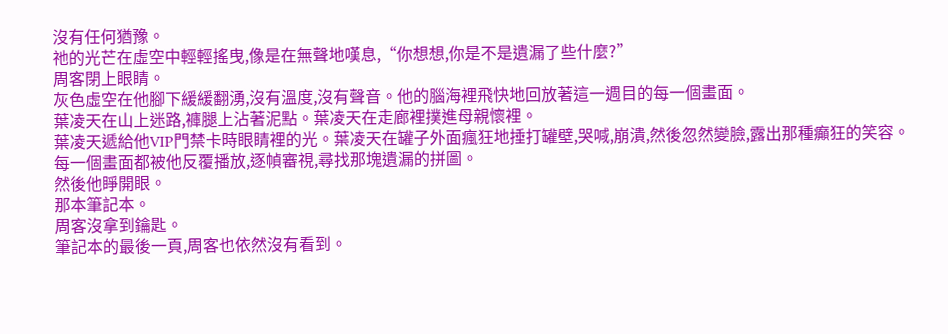沒有任何猶豫。
祂的光芒在虛空中輕輕搖曳,像是在無聲地嘆息,“你想想,你是不是遺漏了些什麼?”
周客閉上眼睛。
灰色虛空在他腳下緩緩翻湧,沒有溫度,沒有聲音。他的腦海裡飛快地回放著這一週目的每一個畫面。
葉凌天在山上迷路,褲腿上沾著泥點。葉凌天在走廊裡撲進母親懷裡。
葉凌天遞給他VIP門禁卡時眼睛裡的光。葉凌天在罐子外面瘋狂地捶打罐壁,哭喊,崩潰,然後忽然變臉,露出那種癲狂的笑容。
每一個畫面都被他反覆播放,逐幀審視,尋找那塊遺漏的拼圖。
然後他睜開眼。
那本筆記本。
周客沒拿到鑰匙。
筆記本的最後一頁,周客也依然沒有看到。